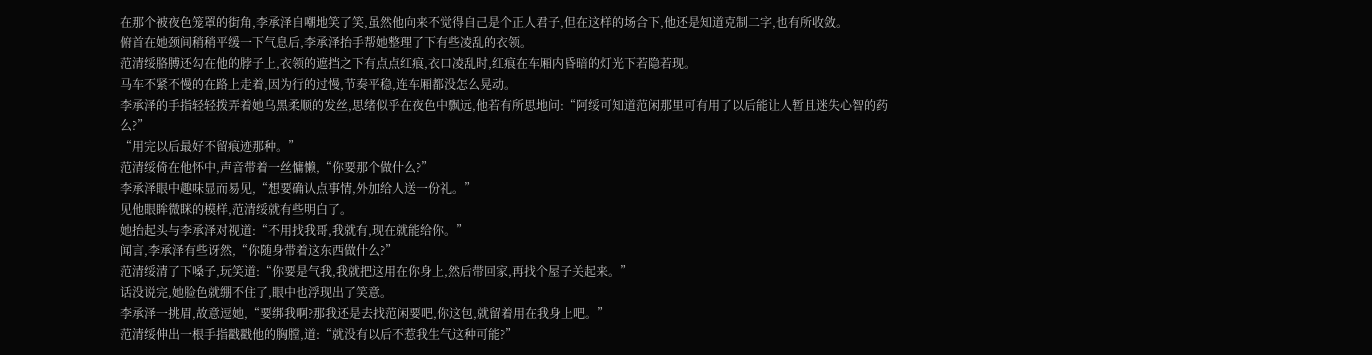在那个被夜色笼罩的街角,李承泽自嘲地笑了笑,虽然他向来不觉得自己是个正人君子,但在这样的场合下,他还是知道克制二字,也有所收敛。
俯首在她颈间稍稍平缓一下气息后,李承泽抬手帮她整理了下有些凌乱的衣领。
范清绥胳膊还勾在他的脖子上,衣领的遮挡之下有点点红痕,衣口凌乱时,红痕在车厢内昏暗的灯光下若隐若现。
马车不紧不慢的在路上走着,因为行的过慢,节奏平稳,连车厢都没怎么晃动。
李承泽的手指轻轻拨弄着她乌黑柔顺的发丝,思绪似乎在夜色中飘远,他若有所思地问:“阿绥可知道范闲那里可有用了以后能让人暂且迷失心智的药么?”
“用完以后最好不留痕迹那种。”
范清绥倚在他怀中,声音带着一丝慵懒,“你要那个做什么?”
李承泽眼中趣味显而易见,“想要确认点事情,外加给人送一份礼。”
见他眼眸微眯的模样,范清绥就有些明白了。
她抬起头与李承泽对视道:“不用找我哥,我就有,现在就能给你。”
闻言,李承泽有些讶然,“你随身带着这东西做什么?”
范清绥清了下嗓子,玩笑道:“你要是气我,我就把这用在你身上,然后带回家,再找个屋子关起来。”
话没说完,她脸色就绷不住了,眼中也浮现出了笑意。
李承泽一挑眉,故意逗她,“要绑我啊?那我还是去找范闲要吧,你这包,就留着用在我身上吧。”
范清绥伸出一根手指戳戳他的胸膛,道:“就没有以后不惹我生气这种可能?”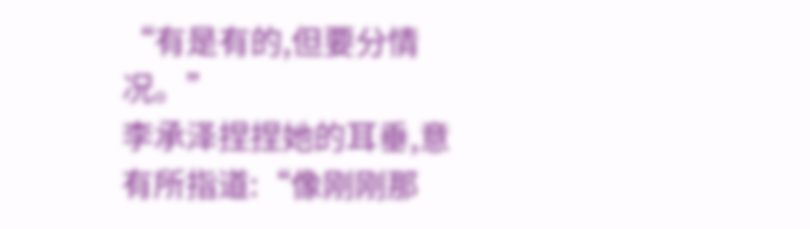“有是有的,但要分情况。”
李承泽捏捏她的耳垂,意有所指道:“像刚刚那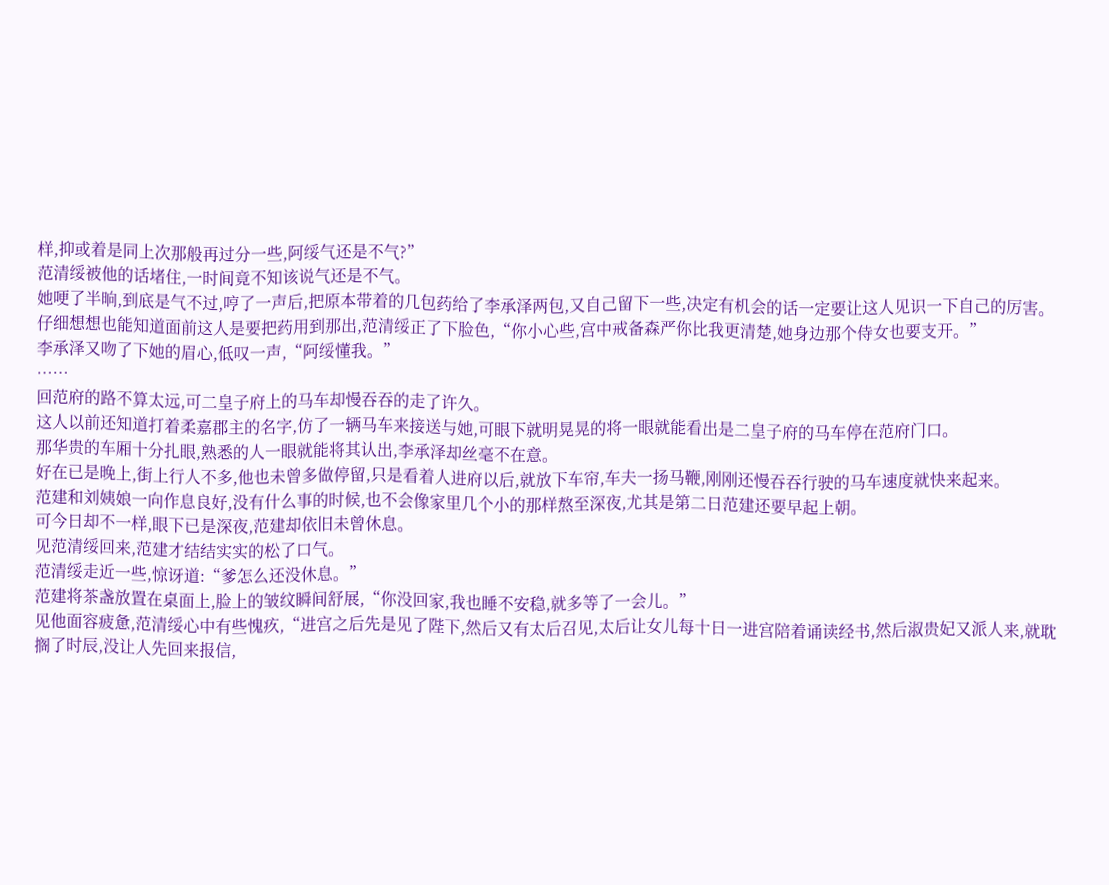样,抑或着是同上次那般再过分一些,阿绥气还是不气?”
范清绥被他的话堵住,一时间竟不知该说气还是不气。
她哽了半晌,到底是气不过,哼了一声后,把原本带着的几包药给了李承泽两包,又自己留下一些,决定有机会的话一定要让这人见识一下自己的厉害。
仔细想想也能知道面前这人是要把药用到那出,范清绥正了下脸色,“你小心些,宫中戒备森严你比我更清楚,她身边那个侍女也要支开。”
李承泽又吻了下她的眉心,低叹一声,“阿绥懂我。”
……
回范府的路不算太远,可二皇子府上的马车却慢吞吞的走了许久。
这人以前还知道打着柔嘉郡主的名字,仿了一辆马车来接送与她,可眼下就明晃晃的将一眼就能看出是二皇子府的马车停在范府门口。
那华贵的车厢十分扎眼,熟悉的人一眼就能将其认出,李承泽却丝毫不在意。
好在已是晚上,街上行人不多,他也未曾多做停留,只是看着人进府以后,就放下车帘,车夫一扬马鞭,刚刚还慢吞吞行驶的马车速度就快来起来。
范建和刘姨娘一向作息良好,没有什么事的时候,也不会像家里几个小的那样熬至深夜,尤其是第二日范建还要早起上朝。
可今日却不一样,眼下已是深夜,范建却依旧未曾休息。
见范清绥回来,范建才结结实实的松了口气。
范清绥走近一些,惊讶道:“爹怎么还没休息。”
范建将茶盏放置在桌面上,脸上的皱纹瞬间舒展,“你没回家,我也睡不安稳,就多等了一会儿。”
见他面容疲惫,范清绥心中有些愧疚,“进宫之后先是见了陛下,然后又有太后召见,太后让女儿每十日一进宫陪着诵读经书,然后淑贵妃又派人来,就耽搁了时辰,没让人先回来报信,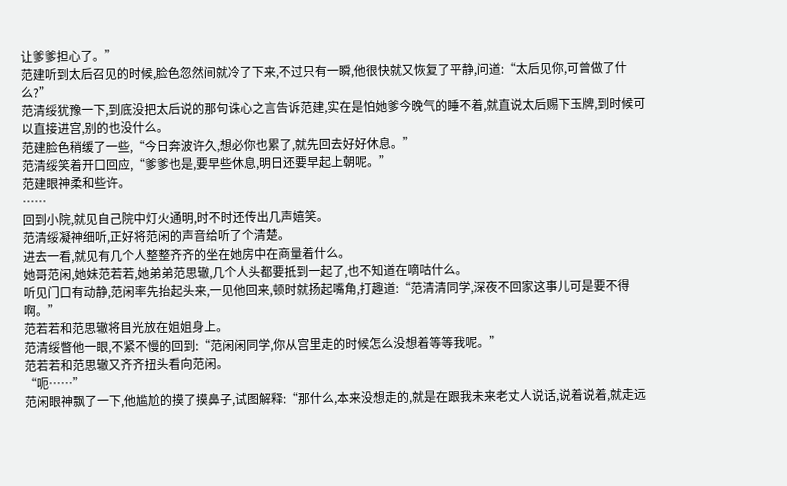让爹爹担心了。”
范建听到太后召见的时候,脸色忽然间就冷了下来,不过只有一瞬,他很快就又恢复了平静,问道:“太后见你,可曾做了什么?”
范清绥犹豫一下,到底没把太后说的那句诛心之言告诉范建,实在是怕她爹今晚气的睡不着,就直说太后赐下玉牌,到时候可以直接进宫,别的也没什么。
范建脸色稍缓了一些,“今日奔波许久,想必你也累了,就先回去好好休息。”
范清绥笑着开口回应,“爹爹也是,要早些休息,明日还要早起上朝呢。”
范建眼神柔和些许。
……
回到小院,就见自己院中灯火通明,时不时还传出几声嬉笑。
范清绥凝神细听,正好将范闲的声音给听了个清楚。
进去一看,就见有几个人整整齐齐的坐在她房中在商量着什么。
她哥范闲,她妹范若若,她弟弟范思辙,几个人头都要抵到一起了,也不知道在嘀咕什么。
听见门口有动静,范闲率先抬起头来,一见他回来,顿时就扬起嘴角,打趣道:“范清清同学,深夜不回家这事儿可是要不得啊。”
范若若和范思辙将目光放在姐姐身上。
范清绥瞥他一眼,不紧不慢的回到:“范闲闲同学,你从宫里走的时候怎么没想着等等我呢。”
范若若和范思辙又齐齐扭头看向范闲。
“呃……”
范闲眼神飘了一下,他尴尬的摸了摸鼻子,试图解释:“那什么,本来没想走的,就是在跟我未来老丈人说话,说着说着,就走远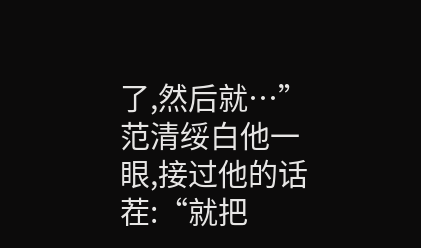了,然后就…”
范清绥白他一眼,接过他的话茬:“就把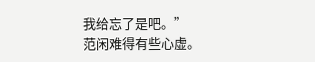我给忘了是吧。”
范闲难得有些心虚。